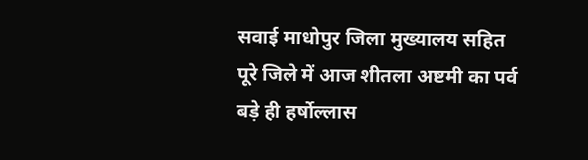सवाई माधोपुर जिला मुख्यालय सहित पूरे जिले में आज शीतला अष्टमी का पर्व बड़े ही हर्षोल्लास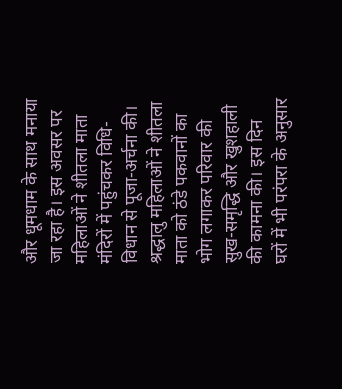और धूमधाम के साथ मनाया जा रहा है। इस अवसर पर महिलाओं ने शीतला माता मंदिरों में पहुंचकर विधि-विधान से पूजा-अर्चना की। श्रद्धालु महिलाओं ने शीतला माता को ठंडे पकवानों का भोग लगाकर परिवार की सुख-समृद्धि और खुशहाली की कामना की। इस दिन घरों में भी परंपरा के अनुसार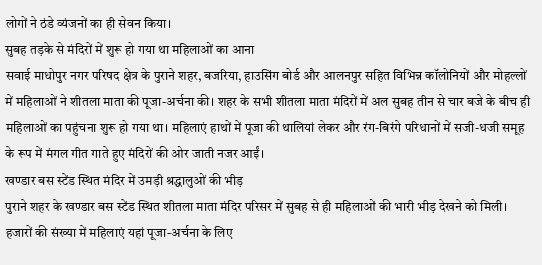लोगों ने ठंडे व्यंजनों का ही सेवन किया।
सुबह तड़के से मंदिरों में शुरू हो गया था महिलाओं का आना
सवाई माधोपुर नगर परिषद क्षेत्र के पुराने शहर, बजरिया, हाउसिंग बोर्ड और आलनपुर सहित विभिन्न कॉलोनियों और मोहल्लों में महिलाओं ने शीतला माता की पूजा-अर्चना की। शहर के सभी शीतला माता मंदिरों में अल सुबह तीन से चार बजे के बीच ही महिलाओं का पहुंचना शुरू हो गया था। महिलाएं हाथों में पूजा की थालियां लेकर और रंग-बिरंगे परिधानों में सजी-धजी समूह के रूप में मंगल गीत गाते हुए मंदिरों की ओर जाती नजर आईं।
खण्डार बस स्टेंड स्थित मंदिर में उमड़ी श्रद्धालुओं की भीड़
पुराने शहर के खण्डार बस स्टेंड स्थित शीतला माता मंदिर परिसर में सुबह से ही महिलाओं की भारी भीड़ देखने को मिली। हजारों की संख्या में महिलाएं यहां पूजा-अर्चना के लिए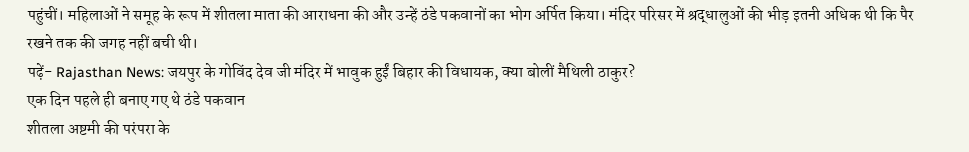पहुंचीं। महिलाओं ने समूह के रूप में शीतला माता की आराधना की और उन्हें ठंडे पकवानों का भोग अर्पित किया। मंदिर परिसर में श्रद्धालुओं की भीड़ इतनी अधिक थी कि पैर रखने तक की जगह नहीं बची थी।
पढ़ें- Rajasthan News: जयपुर के गोविंद देव जी मंदिर में भावुक हुईं बिहार की विधायक, क्या बोलीं मैथिली ठाकुर?
एक दिन पहले ही बनाए गए थे ठंडे पकवान
शीतला अष्टमी की परंपरा के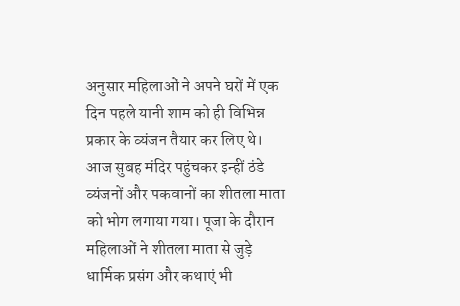अनुसार महिलाओं ने अपने घरों में एक दिन पहले यानी शाम को ही विभिन्न प्रकार के व्यंजन तैयार कर लिए थे। आज सुबह मंदिर पहुंचकर इन्हीं ठंडे व्यंजनों और पकवानों का शीतला माता को भोग लगाया गया। पूजा के दौरान महिलाओं ने शीतला माता से जुड़े धार्मिक प्रसंग और कथाएं भी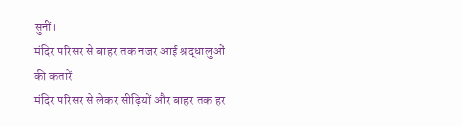सुनीं।
मंदिर परिसर से बाहर तक नजर आई श्रद्धालुओं की कतारें
मंदिर परिसर से लेकर सीढ़ियों और बाहर तक हर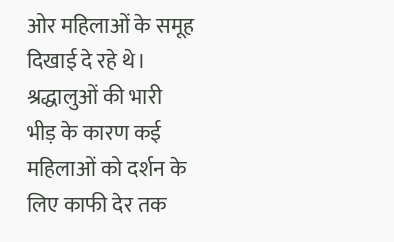ओर महिलाओं के समूह दिखाई दे रहे थे। श्रद्धालुओं की भारी भीड़ के कारण कई महिलाओं को दर्शन के लिए काफी देर तक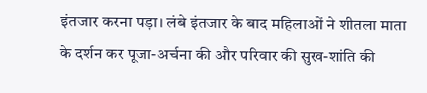इंतजार करना पड़ा। लंबे इंतजार के बाद महिलाओं ने शीतला माता के दर्शन कर पूजा-अर्चना की और परिवार की सुख-शांति की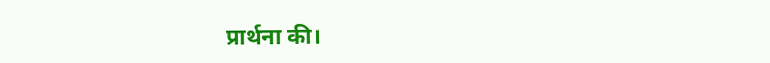प्रार्थना की।